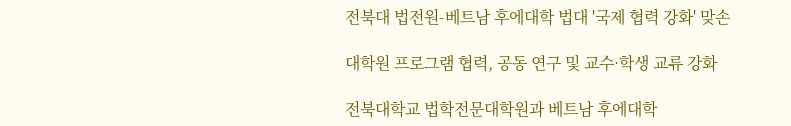전북대 법전원-베트남 후에대학 법대 '국제 협력 강화' 맞손

대학원 프로그램 협력, 공동 연구 및 교수·학생 교류 강화

전북대학교 법학전문대학원과 베트남 후에대학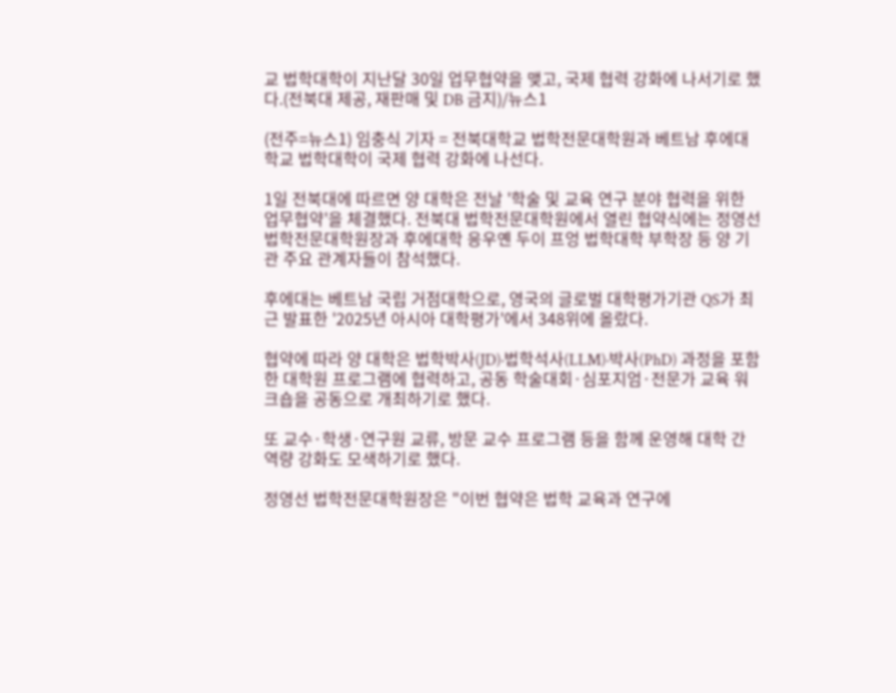교 법학대학이 지난달 30일 업무협약을 맺고, 국제 협력 강화에 나서기로 했다.(전북대 제공, 재판매 및 DB 금지)/뉴스1

(전주=뉴스1) 임충식 기자 = 전북대학교 법학전문대학원과 베트남 후에대학교 법학대학이 국제 협력 강화에 나선다.

1일 전북대에 따르면 양 대학은 전날 '학술 및 교육 연구 분야 협력을 위한 업무협약'을 체결했다. 전북대 법학전문대학원에서 열린 협약식에는 정영선 법학전문대학원장과 후에대학 응우옌 두이 프엉 법학대학 부학장 등 양 기관 주요 관계자들이 참석했다.

후에대는 베트남 국립 거점대학으로, 영국의 글로벌 대학평가기관 QS가 최근 발표한 '2025년 아시아 대학평가'에서 348위에 올랐다.

협약에 따라 양 대학은 법학박사(JD)·법학석사(LLM)·박사(PhD) 과정을 포함한 대학원 프로그램에 협력하고, 공동 학술대회·심포지엄·전문가 교육 워크숍을 공동으로 개최하기로 했다.

또 교수·학생·연구원 교류, 방문 교수 프로그램 등을 함께 운영해 대학 간 역량 강화도 모색하기로 했다.

정영선 법학전문대학원장은 "이번 협약은 법학 교육과 연구에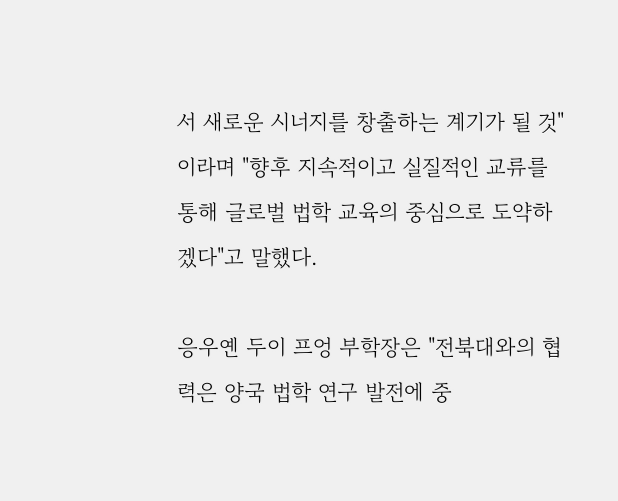서 새로운 시너지를 창출하는 계기가 될 것"이라며 "향후 지속적이고 실질적인 교류를 통해 글로벌 법학 교육의 중심으로 도약하겠다"고 말했다.

응우옌 두이 프엉 부학장은 "전북대와의 협력은 양국 법학 연구 발전에 중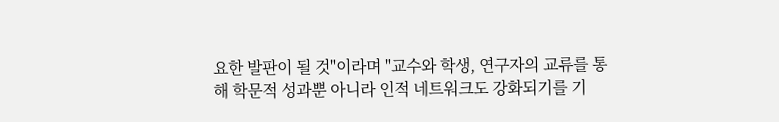요한 발판이 될 것"이라며 "교수와 학생, 연구자의 교류를 통해 학문적 성과뿐 아니라 인적 네트워크도 강화되기를 기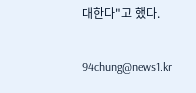대한다"고 했다.

94chung@news1.kr